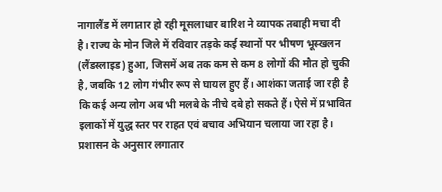नागालैंड में लगातार हो रही मूसलाधार बारिश ने व्यापक तबाही मचा दी है। राज्य के मोन जिले में रविवार तड़के कई स्थानों पर भीषण भूस्खलन (लैंडस्लाइड) हुआ, जिसमें अब तक कम से कम 8 लोगों की मौत हो चुकी है, जबकि 12 लोग गंभीर रूप से घायल हुए हैं। आशंका जताई जा रही है कि कई अन्य लोग अब भी मलबे के नीचे दबे हो सकते हैं। ऐसे में प्रभावित इलाकों में युद्ध स्तर पर राहत एवं बचाव अभियान चलाया जा रहा है।
प्रशासन के अनुसार लगातार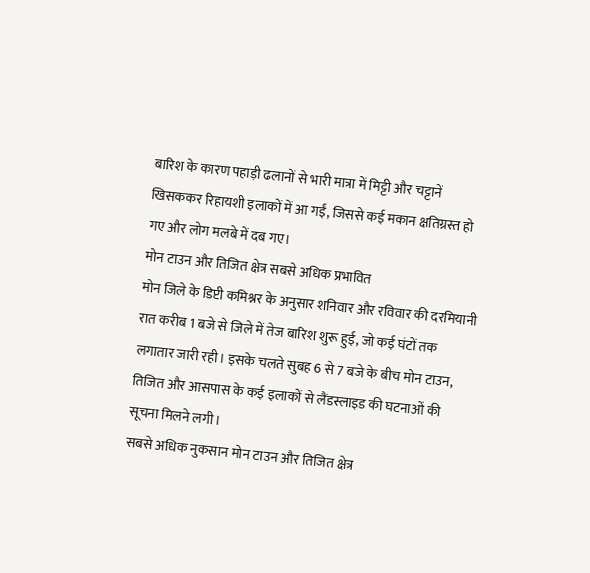बारिश के कारण पहाड़ी ढलानों से भारी मात्रा में मिट्टी और चट्टानें खिसककर रिहायशी इलाकों में आ गईं, जिससे कई मकान क्षतिग्रस्त हो गए और लोग मलबे में दब गए।
मोन टाउन और तिजित क्षेत्र सबसे अधिक प्रभावित
मोन जिले के डिप्टी कमिश्नर के अनुसार शनिवार और रविवार की दरमियानी रात करीब 1 बजे से जिले में तेज बारिश शुरू हुई, जो कई घंटों तक लगातार जारी रही। इसके चलते सुबह 6 से 7 बजे के बीच मोन टाउन, तिजित और आसपास के कई इलाकों से लैंडस्लाइड की घटनाओं की सूचना मिलने लगी।
सबसे अधिक नुकसान मोन टाउन और तिजित क्षेत्र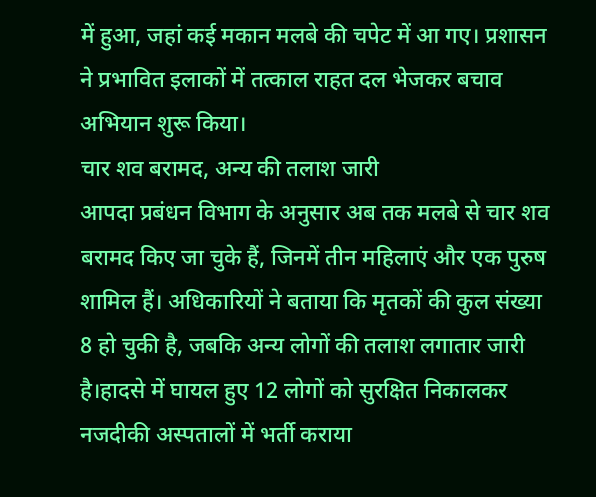में हुआ, जहां कई मकान मलबे की चपेट में आ गए। प्रशासन ने प्रभावित इलाकों में तत्काल राहत दल भेजकर बचाव अभियान शुरू किया।
चार शव बरामद, अन्य की तलाश जारी
आपदा प्रबंधन विभाग के अनुसार अब तक मलबे से चार शव बरामद किए जा चुके हैं, जिनमें तीन महिलाएं और एक पुरुष शामिल हैं। अधिकारियों ने बताया कि मृतकों की कुल संख्या 8 हो चुकी है, जबकि अन्य लोगों की तलाश लगातार जारी है।हादसे में घायल हुए 12 लोगों को सुरक्षित निकालकर नजदीकी अस्पतालों में भर्ती कराया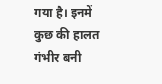गया है। इनमें कुछ की हालत गंभीर बनी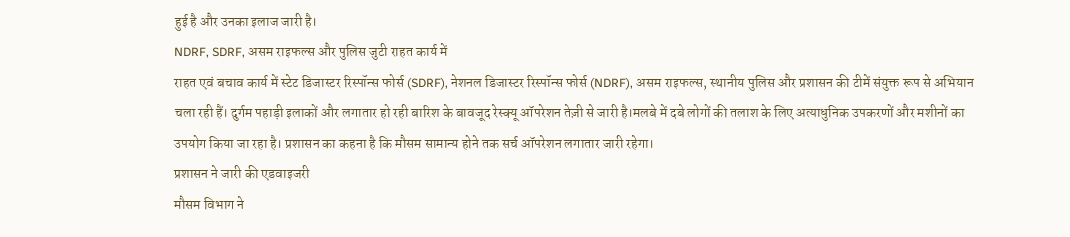हुई है और उनका इलाज जारी है।
NDRF, SDRF, असम राइफल्स और पुलिस जुटी राहत कार्य में
राहत एवं बचाव कार्य में स्टेट डिजास्टर रिस्पॉन्स फोर्स (SDRF), नेशनल डिजास्टर रिस्पॉन्स फोर्स (NDRF), असम राइफल्स, स्थानीय पुलिस और प्रशासन की टीमें संयुक्त रूप से अभियान चला रही हैं। दुर्गम पहाड़ी इलाकों और लगातार हो रही बारिश के बावजूद रेस्क्यू ऑपरेशन तेज़ी से जारी है।मलबे में दबे लोगों की तलाश के लिए अत्याधुनिक उपकरणों और मशीनों का उपयोग किया जा रहा है। प्रशासन का कहना है कि मौसम सामान्य होने तक सर्च ऑपरेशन लगातार जारी रहेगा।
प्रशासन ने जारी की एडवाइजरी
मौसम विभाग ने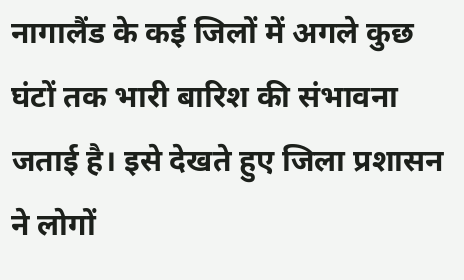नागालैंड के कई जिलों में अगले कुछ घंटों तक भारी बारिश की संभावना जताई है। इसे देखते हुए जिला प्रशासन ने लोगों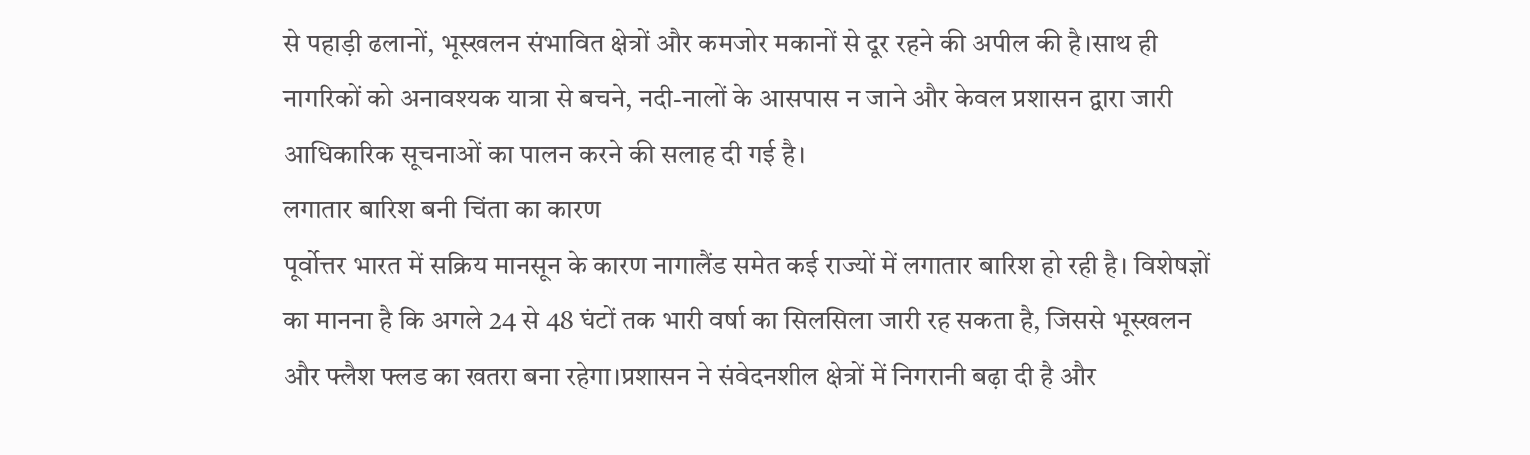से पहाड़ी ढलानों, भूस्खलन संभावित क्षेत्रों और कमजोर मकानों से दूर रहने की अपील की है।साथ ही नागरिकों को अनावश्यक यात्रा से बचने, नदी-नालों के आसपास न जाने और केवल प्रशासन द्वारा जारी आधिकारिक सूचनाओं का पालन करने की सलाह दी गई है।
लगातार बारिश बनी चिंता का कारण
पूर्वोत्तर भारत में सक्रिय मानसून के कारण नागालैंड समेत कई राज्यों में लगातार बारिश हो रही है। विशेषज्ञों का मानना है कि अगले 24 से 48 घंटों तक भारी वर्षा का सिलसिला जारी रह सकता है, जिससे भूस्खलन और फ्लैश फ्लड का खतरा बना रहेगा।प्रशासन ने संवेदनशील क्षेत्रों में निगरानी बढ़ा दी है और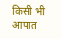किसी भी आपात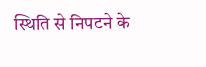स्थिति से निपटने के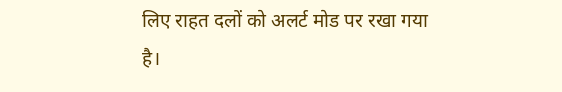लिए राहत दलों को अलर्ट मोड पर रखा गया है।